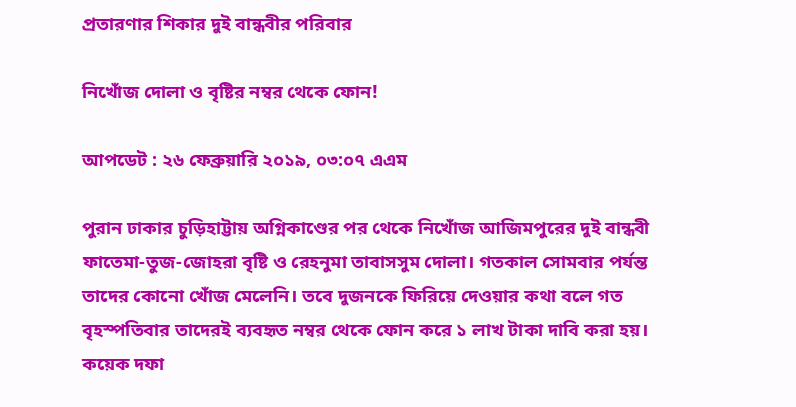প্রতারণার শিকার দুই বান্ধবীর পরিবার

নিখোঁজ দোলা ও বৃষ্টির নম্বর থেকে ফোন!

আপডেট : ২৬ ফেব্রুয়ারি ২০১৯, ০৩:০৭ এএম

পুরান ঢাকার চুড়িহাট্টায় অগ্নিকাণ্ডের পর থেকে নিখোঁজ আজিমপুরের দুই বান্ধবী ফাতেমা-তুজ-জোহরা বৃষ্টি ও রেহনুমা তাবাসসুম দোলা। গতকাল সোমবার পর্যন্ত তাদের কোনো খোঁজ মেলেনি। তবে দুজনকে ফিরিয়ে দেওয়ার কথা বলে গত বৃহস্পতিবার তাদেরই ব্যবহৃত নম্বর থেকে ফোন করে ১ লাখ টাকা দাবি করা হয়। কয়েক দফা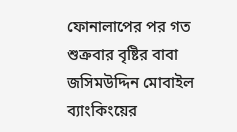ফোনালাপের পর গত শুক্রবার বৃষ্টির বাবা জসিমউদ্দিন মোবাইল ব্যাংকিংয়ের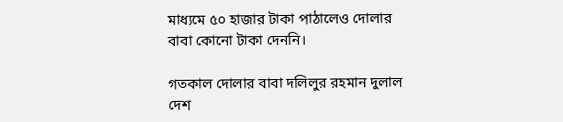মাধ্যমে ৫০ হাজার টাকা পাঠালেও দোলার বাবা কোনো টাকা দেননি।

গতকাল দোলার বাবা দলিলুর রহমান দুলাল দেশ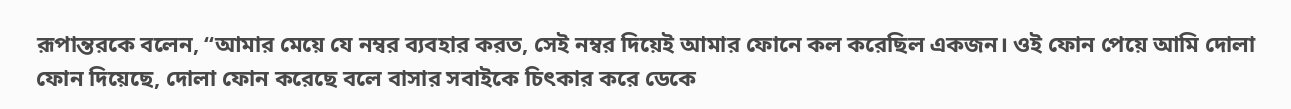রূপান্তরকে বলেন, “আমার মেয়ে যে নম্বর ব্যবহার করত, সেই নম্বর দিয়েই আমার ফোনে কল করেছিল একজন। ওই ফোন পেয়ে আমি দোলা ফোন দিয়েছে, দোলা ফোন করেছে বলে বাসার সবাইকে চিৎকার করে ডেকে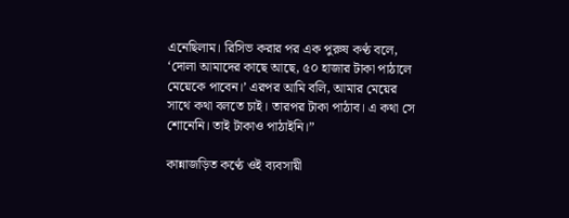এনেছিলাম। রিসিভ করার পর এক পুরুষ কণ্ঠ বলে, ‘দোলা আমাদের কাছে আছে, ৫০ হাজার টাকা পাঠালে মেয়েকে পাবেন।’ এরপর আমি বলি, আমার মেয়ের সাথে কথা বলতে চাই। তারপর টাকা পাঠাব। এ কথা সে শোনেনি। তাই টাকাও পাঠাইনি।”

কান্নাজড়িত কণ্ঠে ওই ব্যবসায়ী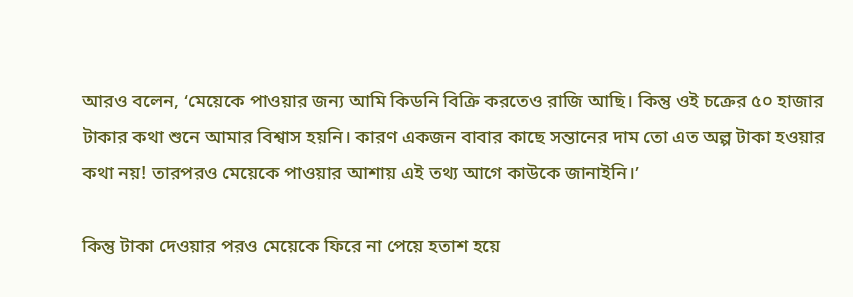আরও বলেন, ‘মেয়েকে পাওয়ার জন্য আমি কিডনি বিক্রি করতেও রাজি আছি। কিন্তু ওই চক্রের ৫০ হাজার টাকার কথা শুনে আমার বিশ্বাস হয়নি। কারণ একজন বাবার কাছে সন্তানের দাম তো এত অল্প টাকা হওয়ার কথা নয়! তারপরও মেয়েকে পাওয়ার আশায় এই তথ্য আগে কাউকে জানাইনি।’

কিন্তু টাকা দেওয়ার পরও মেয়েকে ফিরে না পেয়ে হতাশ হয়ে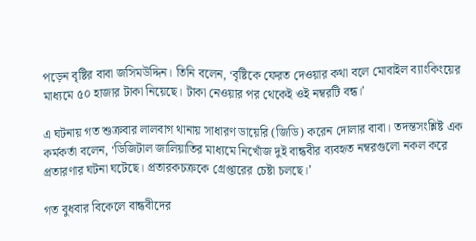পড়েন বৃষ্টির বাবা জসিমউদ্দিন। তিনি বলেন, ‘বৃষ্টিকে ফেরত দেওয়ার কথা বলে মোবাইল ব্যাংকিংয়ের মাধ্যমে ৫০ হাজার টাকা নিয়েছে। টাকা নেওয়ার পর থেকেই ওই নম্বরটি বন্ধ।’

এ ঘটনায় গত শুক্রবার লালবাগ থানায় সাধারণ ডায়েরি (জিডি) করেন দোলার বাবা। তদন্তসংশ্লিষ্ট এক কর্মকর্তা বলেন, ‘ডিজিটাল জালিয়াতির মাধ্যমে নিখোঁজ দুই বান্ধবীর ব্যবহৃত নম্বরগুলো নকল করে প্রতারণার ঘটনা ঘটেছে। প্রতারকচক্রকে গ্রেপ্তারের চেষ্টা চলছে।’

গত বুধবার বিকেলে বান্ধবীদের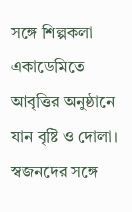সঙ্গে শিল্পকলা একাডেমিতে আবৃত্তির অনুষ্ঠানে যান বৃষ্টি ও দোলা। স্বজনদের সঙ্গে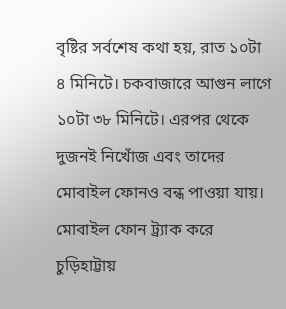বৃষ্টির সর্বশেষ কথা হয়, রাত ১০টা ৪ মিনিটে। চকবাজারে আগুন লাগে ১০টা ৩৮ মিনিটে। এরপর থেকে দুজনই নিখোঁজ এবং তাদের মোবাইল ফোনও বন্ধ পাওয়া যায়। মোবাইল ফোন ট্র্যাক করে চুড়িহাট্টায়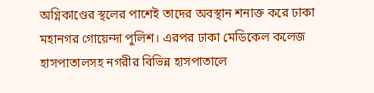অগ্নিকাণ্ডের স্থলের পাশেই তাদের অবস্থান শনাক্ত করে ঢাকা মহানগর গোয়েন্দা পুলিশ। এরপর ঢাকা মেডিকেল কলেজ হাসপাতালসহ নগরীর বিভিন্ন হাসপাতালে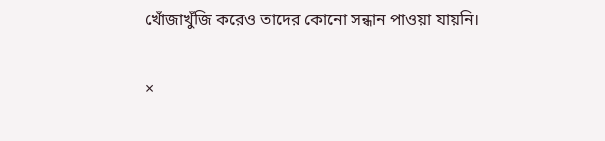খোঁজাখুঁজি করেও তাদের কোনো সন্ধান পাওয়া যায়নি।

×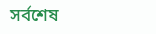সর্বশেষ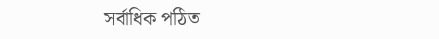সর্বাধিক পঠিত